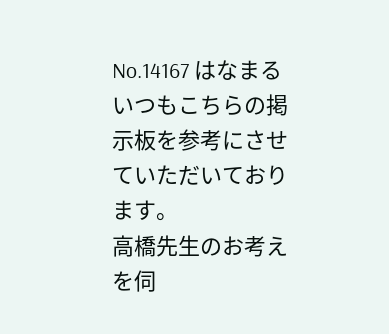No.14167 はなまる
いつもこちらの掲示板を参考にさせていただいております。
高橋先生のお考えを伺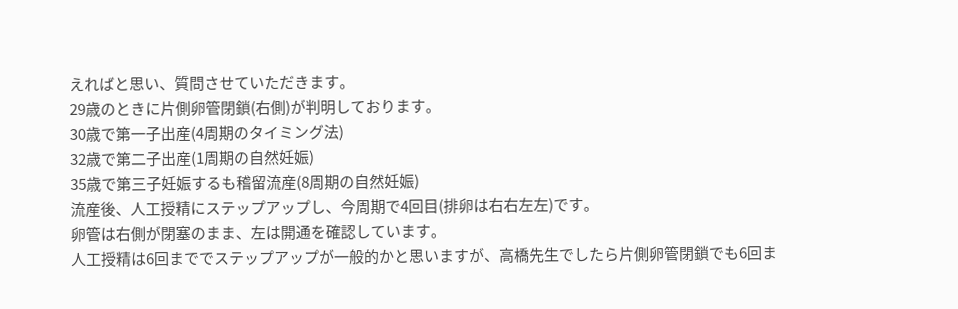えればと思い、質問させていただきます。
29歳のときに片側卵管閉鎖(右側)が判明しております。
30歳で第一子出産(4周期のタイミング法)
32歳で第二子出産(1周期の自然妊娠)
35歳で第三子妊娠するも稽留流産(8周期の自然妊娠)
流産後、人工授精にステップアップし、今周期で4回目(排卵は右右左左)です。
卵管は右側が閉塞のまま、左は開通を確認しています。
人工授精は6回まででステップアップが一般的かと思いますが、高橋先生でしたら片側卵管閉鎖でも6回ま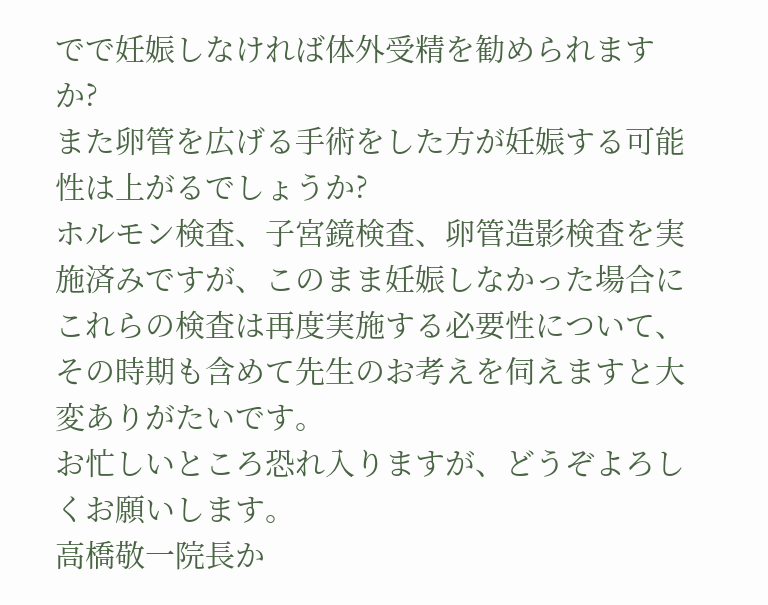でで妊娠しなければ体外受精を勧められますか?
また卵管を広げる手術をした方が妊娠する可能性は上がるでしょうか?
ホルモン検査、子宮鏡検査、卵管造影検査を実施済みですが、このまま妊娠しなかった場合にこれらの検査は再度実施する必要性について、その時期も含めて先生のお考えを伺えますと大変ありがたいです。
お忙しいところ恐れ入りますが、どうぞよろしくお願いします。
高橋敬一院長か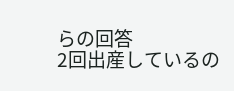らの回答
2回出産しているの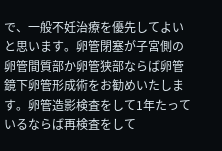で、一般不妊治療を優先してよいと思います。卵管閉塞が子宮側の卵管間質部か卵管狭部ならば卵管鏡下卵管形成術をお勧めいたします。卵管造影検査をして1年たっているならば再検査をして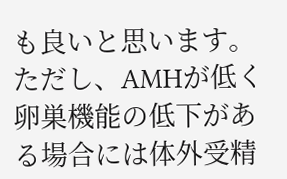も良いと思います。ただし、AMHが低く卵巣機能の低下がある場合には体外受精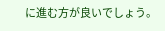に進む方が良いでしょう。